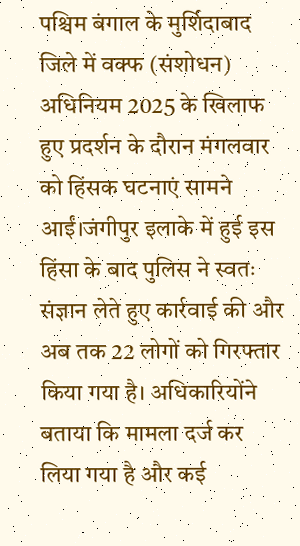पश्चिम बंगाल के मुर्शिदाबाद जिले में वक्फ (संशोधन) अधिनियम 2025 के खिलाफ हुए प्रदर्शन के दौरान मंगलवार को हिंसक घटनाएं सामने आईं।जंगीपुर इलाके में हुई इस हिंसा के बाद पुलिस ने स्वतः संज्ञान लेते हुए कार्रवाई की और अब तक 22 लोगों को गिरफ्तार किया गया है। अधिकारियोंने बताया कि मामला दर्ज कर लिया गया है और कई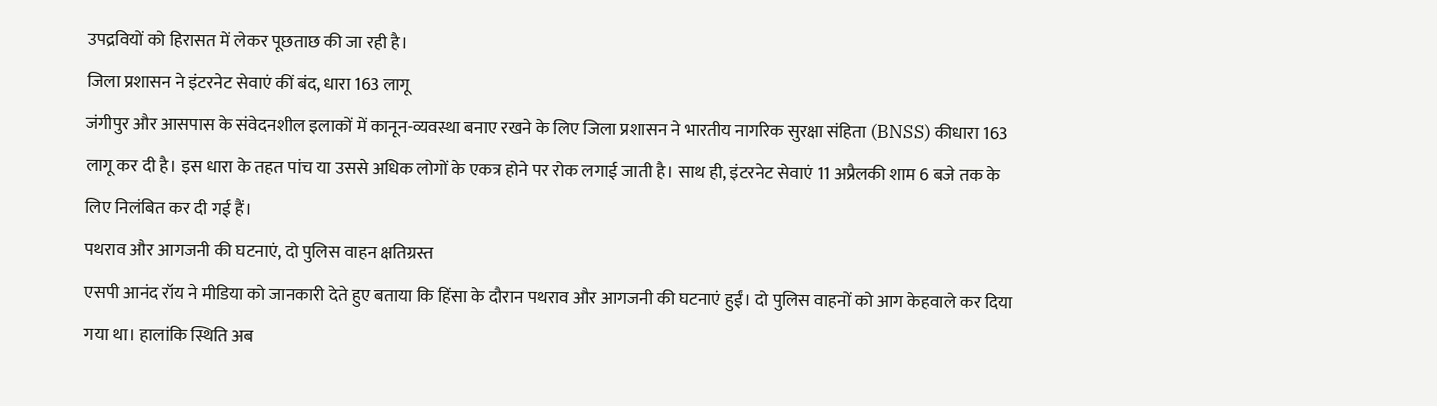उपद्रवियों को हिरासत में लेकर पूछताछ की जा रही है।
जिला प्रशासन ने इंटरनेट सेवाएं कीं बंद, धारा 163 लागू
जंगीपुर और आसपास के संवेदनशील इलाकों में कानून-व्यवस्था बनाए रखने के लिए जिला प्रशासन ने भारतीय नागरिक सुरक्षा संहिता (BNSS) कीधारा 163 लागू कर दी है। इस धारा के तहत पांच या उससे अधिक लोगों के एकत्र होने पर रोक लगाई जाती है। साथ ही, इंटरनेट सेवाएं 11 अप्रैलकी शाम 6 बजे तक के लिए निलंबित कर दी गई हैं।
पथराव और आगजनी की घटनाएं, दो पुलिस वाहन क्षतिग्रस्त
एसपी आनंद रॉय ने मीडिया को जानकारी देते हुए बताया कि हिंसा के दौरान पथराव और आगजनी की घटनाएं हुईं। दो पुलिस वाहनों को आग केहवाले कर दिया गया था। हालांकि स्थिति अब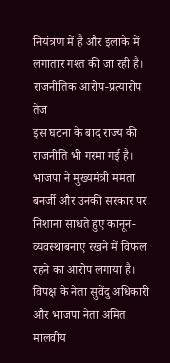नियंत्रण में है और इलाके में लगातार गश्त की जा रही है।
राजनीतिक आरोप-प्रत्यारोप तेज
इस घटना के बाद राज्य की राजनीति भी गरमा गई है। भाजपा ने मुख्यमंत्री ममता बनर्जी और उनकी सरकार पर निशाना साधते हुए कानून-व्यवस्थाबनाए रखने में विफल रहने का आरोप लगाया है। विपक्ष के नेता सुवेंदु अधिकारी और भाजपा नेता अमित मालवीय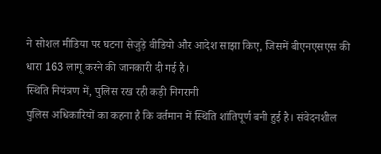ने सोशल मीडिया पर घटना सेजुड़े वीडियो और आदेश साझा किए, जिसमें बीएनएसएस की धारा 163 लागू करने की जानकारी दी गई है।
स्थिति नियंत्रण में, पुलिस रख रही कड़ी निगरानी
पुलिस अधिकारियों का कहना है कि वर्तमान में स्थिति शांतिपूर्ण बनी हुई है। संवेदनशील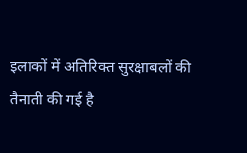इलाकों में अतिरिक्त सुरक्षाबलों की तैनाती की गई है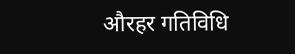औरहर गतिविधि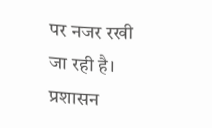पर नजर रखी जा रही है। प्रशासन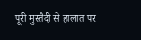पूरी मुस्तैदी से हालात पर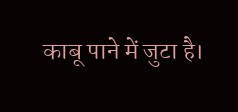काबू पाने में जुटा है।